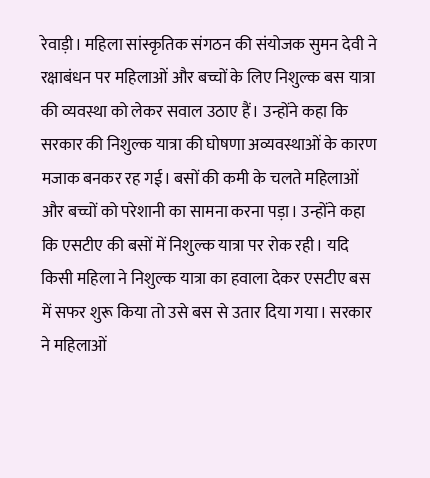रेवाड़ी। महिला सांस्कृतिक संगठन की संयोजक सुमन देवी ने रक्षाबंधन पर महिलाओं और बच्चों के लिए निशुल्क बस यात्रा की व्यवस्था को लेकर सवाल उठाए हैं। उन्होंने कहा कि सरकार की निशुल्क यात्रा की घोषणा अव्यवस्थाओं के कारण मजाक बनकर रह गई। बसों की कमी के चलते महिलाओं और बच्चों को परेशानी का सामना करना पड़ा। उन्होंने कहा कि एसटीए की बसों में निशुल्क यात्रा पर रोक रही। यदि किसी महिला ने निशुल्क यात्रा का हवाला देकर एसटीए बस में सफर शुरू किया तो उसे बस से उतार दिया गया। सरकार ने महिलाओं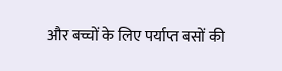और बच्चों के लिए पर्याप्त बसों की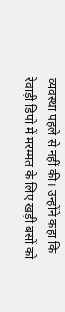व्यवस्था पहले से नहीं की। उन्होंने कहा कि रेवाड़ी डिपो में मरम्मत के लिए खड़ी बसों को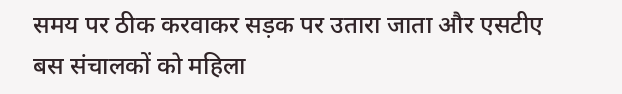समय पर ठीक करवाकर सड़क पर उतारा जाता और एसटीए बस संचालकों को महिला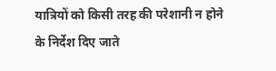यात्रियों को किसी तरह की परेशानी न होने के निर्देश दिए जाते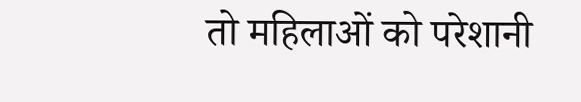तो महिलाओं को परेशानी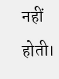नहीं होती।